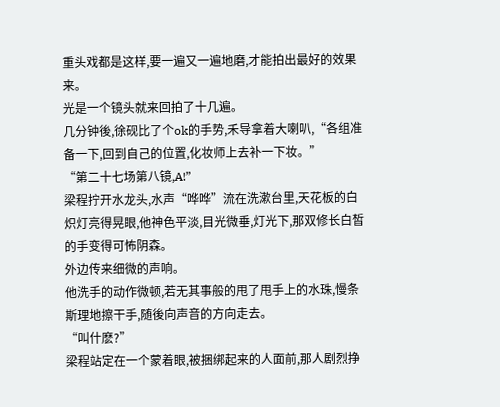重头戏都是这样,要一遍又一遍地磨,才能拍出最好的效果来。
光是一个镜头就来回拍了十几遍。
几分钟後,徐砚比了个ok的手势,禾导拿着大喇叭,“各组准备一下,回到自己的位置,化妆师上去补一下妆。”
“第二十七场第八镜,A!”
梁程拧开水龙头,水声“哗哗”流在洗漱台里,天花板的白炽灯亮得晃眼,他神色平淡,目光微垂,灯光下,那双修长白皙的手变得可怖阴森。
外边传来细微的声响。
他洗手的动作微顿,若无其事般的甩了甩手上的水珠,慢条斯理地擦干手,随後向声音的方向走去。
“叫什麽?”
梁程站定在一个蒙着眼,被捆绑起来的人面前,那人剧烈挣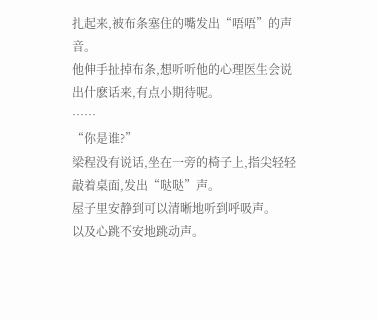扎起来,被布条塞住的嘴发出“唔唔”的声音。
他伸手扯掉布条,想听听他的心理医生会说出什麽话来,有点小期待呢。
……
“你是谁?”
梁程没有说话,坐在一旁的椅子上,指尖轻轻敲着桌面,发出“哒哒”声。
屋子里安静到可以清晰地听到呼吸声。
以及心跳不安地跳动声。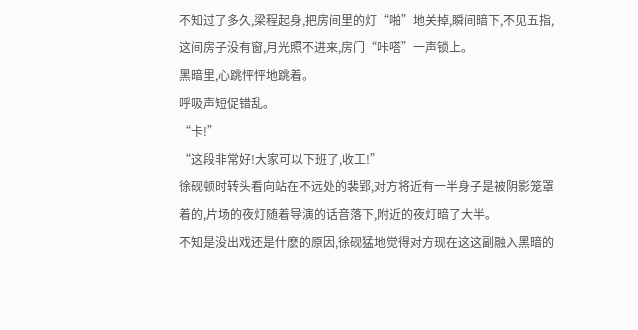不知过了多久,梁程起身,把房间里的灯“啪”地关掉,瞬间暗下,不见五指,这间房子没有窗,月光照不进来,房门“咔嗒”一声锁上。
黑暗里,心跳怦怦地跳着。
呼吸声短促错乱。
“卡!”
“这段非常好!大家可以下班了,收工!”
徐砚顿时转头看向站在不远处的裴郢,对方将近有一半身子是被阴影笼罩着的,片场的夜灯随着导演的话音落下,附近的夜灯暗了大半。
不知是没出戏还是什麽的原因,徐砚猛地觉得对方现在这这副融入黑暗的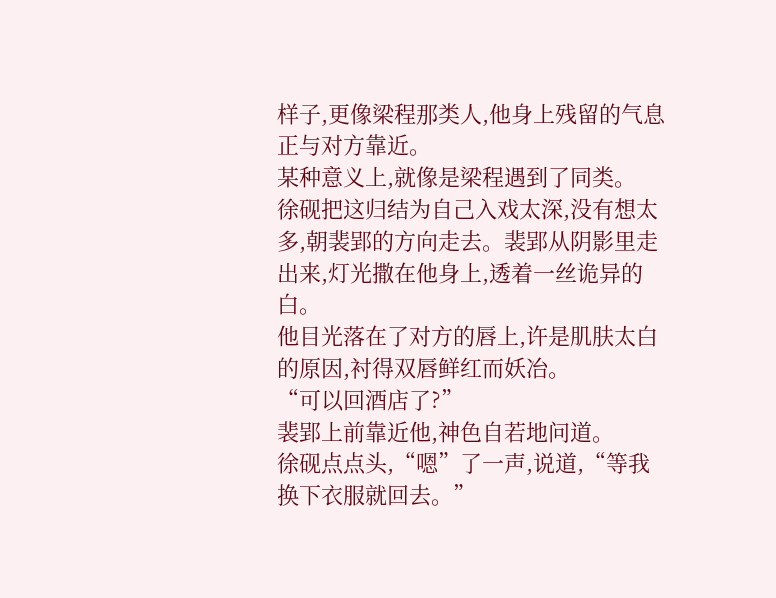样子,更像梁程那类人,他身上残留的气息正与对方靠近。
某种意义上,就像是梁程遇到了同类。
徐砚把这归结为自己入戏太深,没有想太多,朝裴郢的方向走去。裴郢从阴影里走出来,灯光撒在他身上,透着一丝诡异的白。
他目光落在了对方的唇上,许是肌肤太白的原因,衬得双唇鲜红而妖冶。
“可以回酒店了?”
裴郢上前靠近他,神色自若地问道。
徐砚点点头,“嗯”了一声,说道,“等我换下衣服就回去。”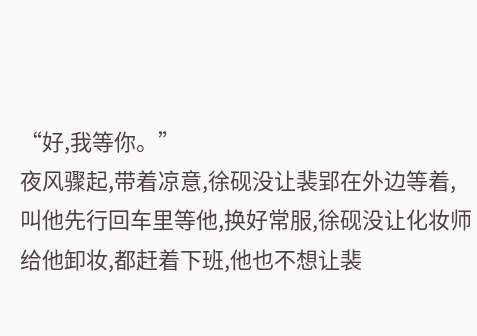“好,我等你。”
夜风骤起,带着凉意,徐砚没让裴郢在外边等着,叫他先行回车里等他,换好常服,徐砚没让化妆师给他卸妆,都赶着下班,他也不想让裴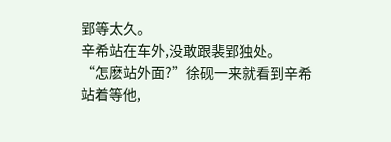郢等太久。
辛希站在车外,没敢跟裴郢独处。
“怎麽站外面?”徐砚一来就看到辛希站着等他,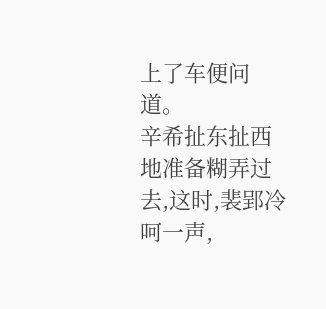上了车便问道。
辛希扯东扯西地准备糊弄过去,这时,裴郢冷呵一声,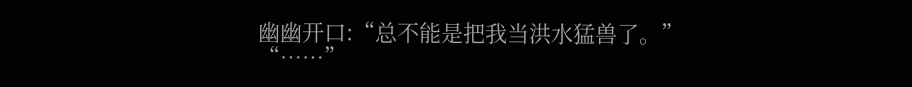幽幽开口:“总不能是把我当洪水猛兽了。”
“……”